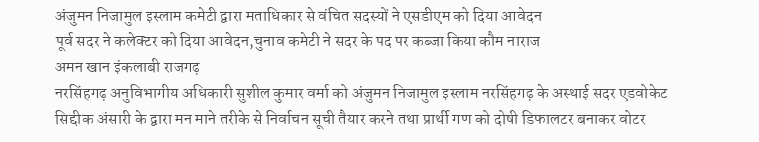अंजुमन निजामुल इस्लाम कमेटी द्वारा मताधिकार से वंचित सदस्यों ने एसडीएम को दिया आवेदन
पूर्व सदर ने कलेक्टर को दिया आवेदन,चुनाव कमेटी ने सदर के पद पर कब्जा किया कौम नाराज
अमन खान इंकलाबी राजगढ़
नरसिंहगढ़ अनुविभागीय अधिकारी सुशील कुमार वर्मा को अंजुमन निजामुल इस्लाम नरसिंहगढ़ के अस्थाई सदर एडवोकेट सिद्दीक अंसारी के द्वारा मन माने तरीके से निर्वाचन सूची तैयार करने तथा प्रार्थी गण को दोषी डिफालटर बनाकर वोटर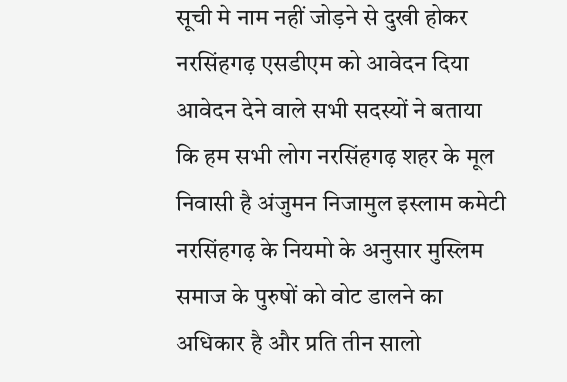सूची मे नाम नहीं जोड़ने से दुखी होकर नरसिंहगढ़ एसडीएम को आवेदन दिया
आवेदन देने वाले सभी सदस्यों ने बताया कि हम सभी लोग नरसिंहगढ़ शहर के मूल निवासी है अंजुमन निजामुल इस्लाम कमेटी नरसिंहगढ़ के नियमो के अनुसार मुस्लिम समाज के पुरुषों को वोट डालने का अधिकार है और प्रति तीन सालो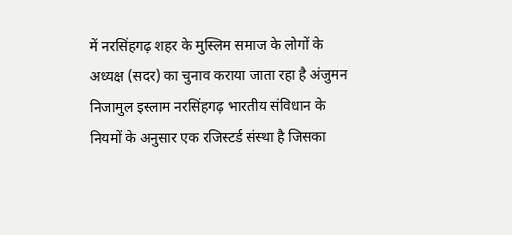में नरसिंहगढ़ शहर के मुस्लिम समाज के लोगों के अध्यक्ष (सदर) का चुनाव कराया जाता रहा है अंजुमन निजामुल इस्लाम नरसिंहगढ़ भारतीय संविधान के नियमों के अनुसार एक रजिस्टर्ड संस्था है जिसका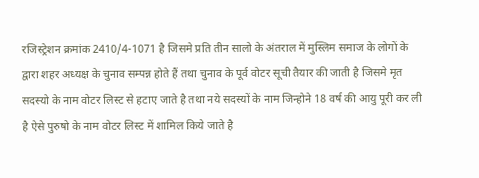रजिस्ट्रेशन क्रमांक 2410/4-1071 है जिसमे प्रति तीन सालो के अंतराल में मुस्लिम समाज के लोगों के द्वारा शहर अध्यक्ष के चुनाव सम्पन्न होते हैं तथा चुनाव के पूर्व वोटर सूची तैयार की जाती है जिसमे मृत सदस्यो के नाम वोटर लिस्ट से हटाए जाते है तथा नये सदस्यों के नाम जिन्होने 18 वर्ष की आयु पूरी कर ली है ऐसे पुरुषो के नाम वोटर लिस्ट में शामिल किये जाते है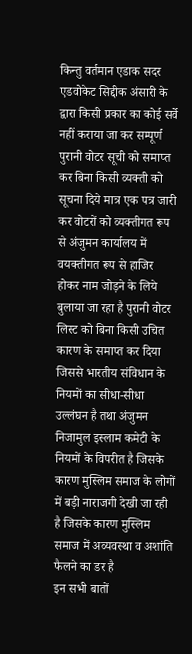किन्तु वर्तमान एडाक सदर एडवोकेट सिद्दीक अंसारी के द्वारा किसी प्रकार का कोई सर्वे नहीं कराया जा कर सम्पूर्ण पुरानी वोटर सूची को समाप्त कर बिना किसी व्यक्ती को सूचना दिये मात्र एक पत्र जारी कर वोटरों को व्यक्तीगत रूप से अंजुमन कार्यालय में वयक्तीगत रूप से हाजिर होकर नाम जोड़ने के लिये बुलाया जा रहा है पुरानी वोटर लिस्ट को बिना किसी उचित कारण के समाप्त कर दिया जिससे भारतीय संविधान के नियमों का सीधा-सीधा उल्लंघन है तथा अंजुमन निजामुल इस्लाम कमेटी के नियमों के विपरीत है जिसके कारण मुस्लिम समाज के लोगों में बड़ी नाराजगी देखी जा रही है जिसके कारण मुस्लिम समाज में अव्यवस्था व अशांति फैलने का डर है
इन सभी बातों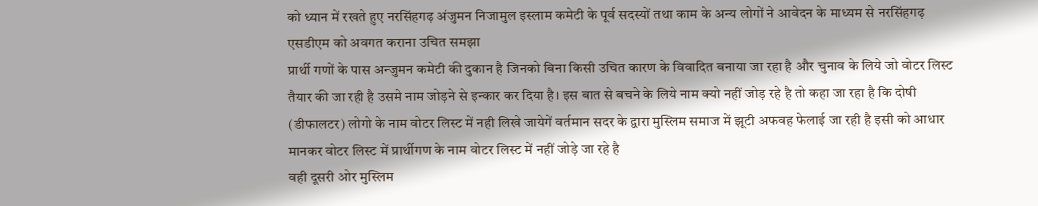को ध्यान में रखते हुए नरसिंहगढ़ अंजुमन निजामुल इस्लाम कमेटी के पूर्व सदस्यों तथा काम के अन्य लोगों ने आवेदन के माध्यम से नरसिंहगढ़ एसडीएम को अवगत कराना उचित समझा
प्रार्थी गणों के पास अन्जुमन कमेटी की दुकान है जिनको बिना किसी उचित कारण के विवादित बनाया जा रहा है और चुनाव के लिये जो वोटर लिस्ट तैयार की जा रही है उसमे नाम जोड़ने से इन्कार कर दिया है। इस बात से बचने के लिये नाम क्यो नहीं जोड़ रहे है तो कहा जा रहा है कि दोषी (डीफालटर) लोगो के नाम वोटर लिस्ट में नही लिखे जायेगें वर्तमान सदर के द्वारा मुस्लिम समाज में झूटी अफवह फेलाई जा रही है इसी को आधार मानकर वोटर लिस्ट में प्रार्थीगण के नाम वोटर लिस्ट में नहीं जोड़े जा रहे है
वही दूसरी ओर मुस्लिम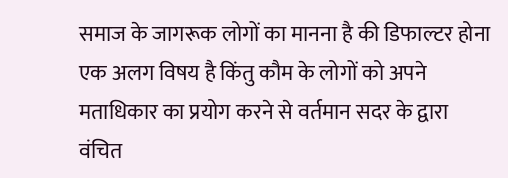समाज के जागरूक लोगों का मानना है की डिफाल्टर होना एक अलग विषय है किंतु कौम के लोगों को अपने मताधिकार का प्रयोग करने से वर्तमान सदर के द्वारा वंचित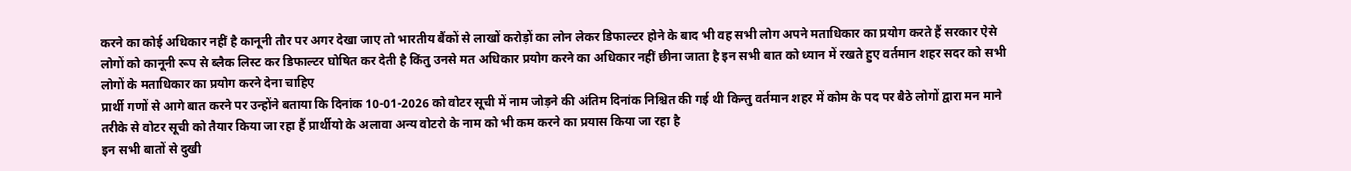करने का कोई अधिकार नहीं है कानूनी तौर पर अगर देखा जाए तो भारतीय बैंकों से लाखों करोड़ों का लोन लेकर डिफाल्टर होने के बाद भी वह सभी लोग अपने मताधिकार का प्रयोग करते हैं सरकार ऐसे लोगों को कानूनी रूप से ब्लैक लिस्ट कर डिफाल्टर घोषित कर देती है किंतु उनसे मत अधिकार प्रयोग करने का अधिकार नहीं छीना जाता है इन सभी बात को ध्यान में रखते हुए वर्तमान शहर सदर को सभी लोगों के मताधिकार का प्रयोग करने देना चाहिए
प्रार्थी गणों से आगे बात करने पर उन्होंने बताया कि दिनांक 10-01-2026 को वोटर सूची में नाम जोड़ने की अंतिम दिनांक निश्चित की गई थी किन्तु वर्तमान शहर में कोम के पद पर बैठे लोगों द्वारा मन माने तरीके से वोटर सूची को तैयार किया जा रहा हैं प्रार्थीयो के अलावा अन्य वोटरो के नाम को भी कम करने का प्रयास किया जा रहा है
इन सभी बातों से दुखी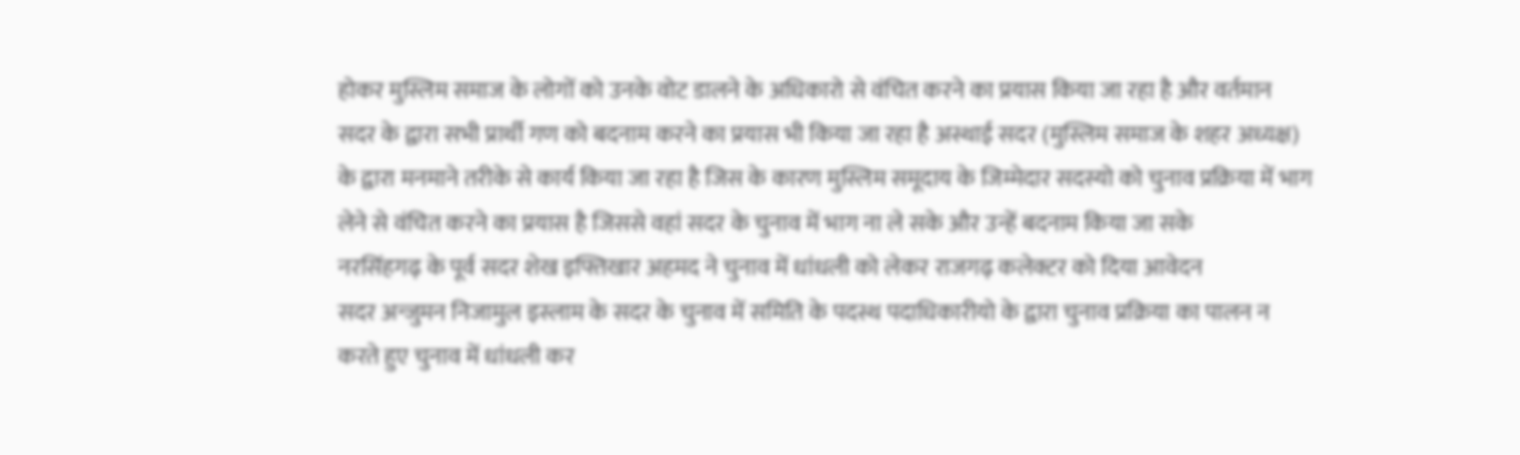होकर मुस्लिम समाज के लोगों को उनके वोट डालने के अधिकारो से वंचित करने का प्रयास किया जा रहा है और वर्तमान सदर के द्वारा सभी प्रार्थी गण को बदनाम करने का प्रयास भी किया जा रहा है अस्थाई सदर (मुस्लिम समाज के शहर अध्यक्ष) के द्वारा मनमाने तरीके से कार्य किया जा रहा है जिस के कारण मुस्लिम समूदाय के जिम्मेदार सदस्यो को चुनाव प्रक्रिया में भाग लेने से वंचित करने का प्रयास है जिससे वहां सदर के चुनाव में भाग ना ले सके और उन्हें बदनाम किया जा सके
नरसिंहगढ़ के पूर्व सदर शेख इफ्तिखार अहमद ने चुनाव में धांधली को लेकर राजगढ़ कलेक्टर को दिया आवेदन
सदर अन्जुमन निजामुल इस्लाम के सदर के चुनाव में समिति के पदस्थ पदाधिकारीयो के द्वारा चुनाव प्रक्रिया का पालन न करते हुए चुनाव में धांधली कर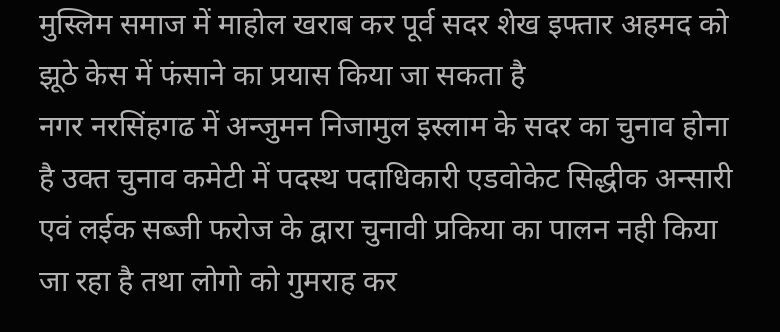मुस्लिम समाज में माहोल खराब कर पूर्व सदर शेख इफ्तार अहमद को झूठे केस में फंसाने का प्रयास किया जा सकता है
नगर नरसिंहगढ में अन्जुमन निजामुल इस्लाम के सदर का चुनाव होना है उक्त चुनाव कमेटी में पदस्थ पदाधिकारी एडवोकेट सिद्धीक अन्सारी एवं लईक सब्जी फरोज के द्वारा चुनावी प्रकिया का पालन नही किया जा रहा है तथा लोगो को गुमराह कर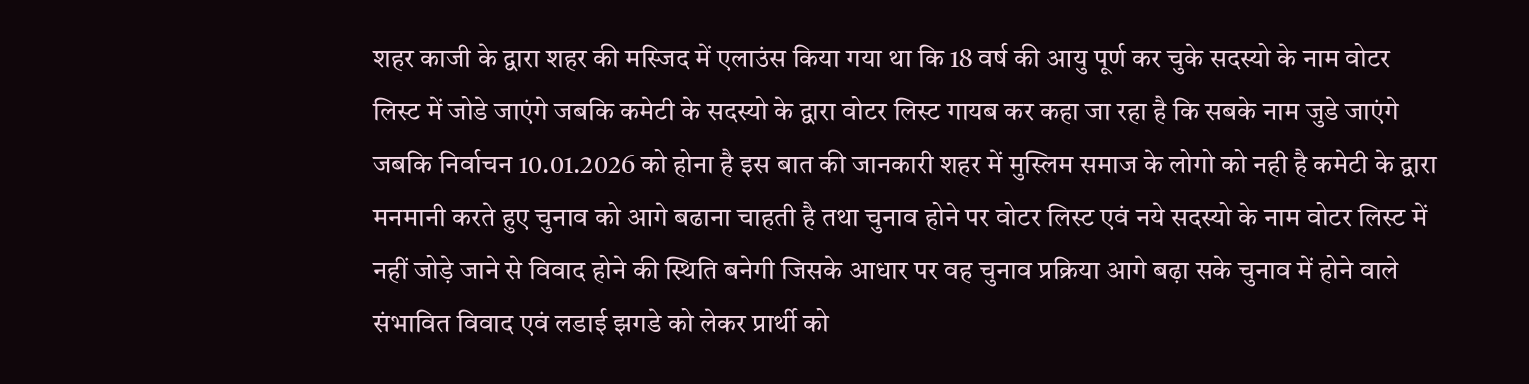शहर काजी के द्वारा शहर की मस्जिद में एलाउंस किया गया था कि 18 वर्ष की आयु पूर्ण कर चुके सदस्यो के नाम वोटर लिस्ट में जोडे जाएंगे जबकि कमेटी के सदस्यो के द्वारा वोटर लिस्ट गायब कर कहा जा रहा है कि सबके नाम जुडे जाएंगे जबकि निर्वाचन 10.01.2026 को होना है इस बात की जानकारी शहर में मुस्लिम समाज के लोगो को नही है कमेटी के द्वारा मनमानी करते हुए चुनाव को आगे बढाना चाहती है तथा चुनाव होने पर वोटर लिस्ट एवं नये सदस्यो के नाम वोटर लिस्ट में नहीं जोड़े जाने से विवाद होने की स्थिति बनेगी जिसके आधार पर वह चुनाव प्रक्रिया आगे बढ़ा सके चुनाव में होने वाले संभावित विवाद एवं लडाई झगडे को लेकर प्रार्थी को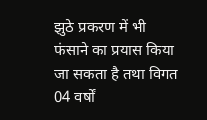झुठे प्रकरण में भी फंसाने का प्रयास किया जा सकता है तथा विगत 04 वर्षों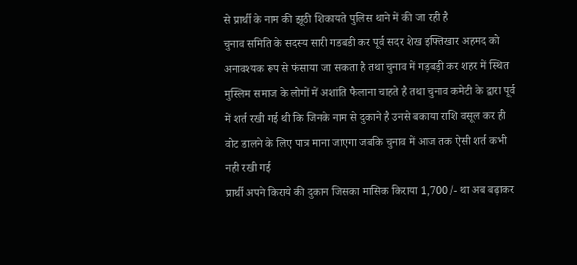से प्रार्थी के नाम की झूठी शिकायते पुलिस थाने में की जा रही है
चुनाव समिति के सदस्य सारी गडबडी कर पूर्व सदर शेख इफ्तिखार अहमद को अनावश्यक रूप से फंसाया जा सकता है तथा चुनाव में गड़बड़ी कर शहर में स्थित मुस्लिम समाज के लोगों में अशांति फैलाना चाहते है तथा चुनाव कमेटी के द्वारा पूर्व में शर्त रखी गई थी कि जिनके नाम से दुकाने है उनसे बकाया राशि वसूल कर ही वोट डालने के लिए पात्र माना जाएगा जबकि चुनाव में आज तक ऐसी शर्त कभी नही रखी गई
प्रार्थी अपने किराये की दुकान जिसका मासिक किराया 1,700/- था अब बढ़ाकर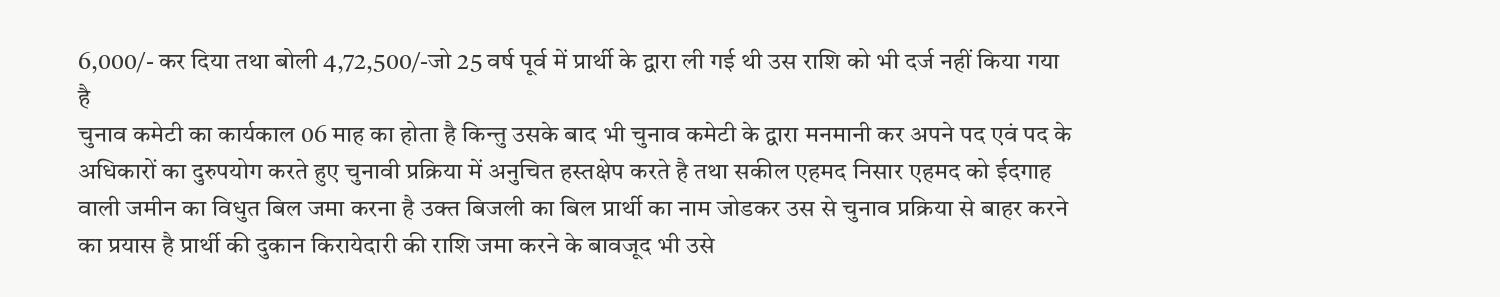6,000/- कर दिया तथा बोली 4,72,500/-जो 25 वर्ष पूर्व में प्रार्थी के द्वारा ली गई थी उस राशि को भी दर्ज नहीं किया गया है
चुनाव कमेटी का कार्यकाल 06 माह का होता है किन्तु उसके बाद भी चुनाव कमेटी के द्वारा मनमानी कर अपने पद एवं पद के अधिकारों का दुरुपयोग करते हुए चुनावी प्रक्रिया में अनुचित हस्तक्षेप करते है तथा सकील एहमद निसार एहमद को ईदगाह वाली जमीन का विधुत बिल जमा करना है उक्त बिजली का बिल प्रार्थी का नाम जोडकर उस से चुनाव प्रक्रिया से बाहर करने का प्रयास है प्रार्थी की दुकान किरायेदारी की राशि जमा करने के बावजूद भी उसे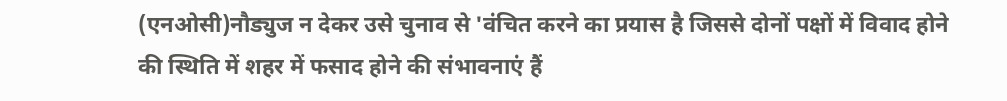(एनओसी)नौड्युज न देकर उसे चुनाव से 'वंचित करने का प्रयास है जिससे दोनों पक्षों में विवाद होने की स्थिति में शहर में फसाद होने की संभावनाएं हैं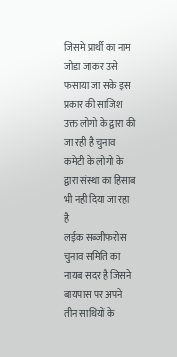जिसमे प्रार्थी का नाम जोडा जाकर उसे फसाया जा सके इस प्रकार की साजिश उक्त लोगो के द्वारा की जा रही है चुनाव कमेटी के लोगो के द्वारा संस्था का हिसाब भी नही दिया जा रहा है
लईक सब्जीफरोस चुनाव समिति का नायब सदर है जिसने बायपास पर अपने तीन साथियों के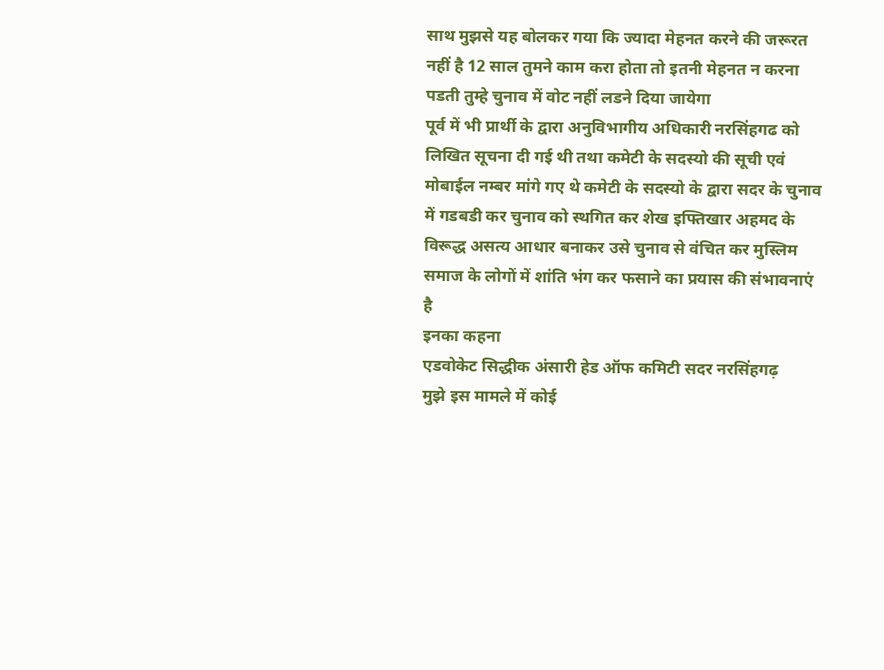साथ मुझसे यह बोलकर गया कि ज्यादा मेहनत करने की जरूरत नहीं है 12 साल तुमने काम करा होता तो इतनी मेहनत न करना पडती तुम्हे चुनाव में वोट नहीं लडने दिया जायेगा
पूर्व में भी प्रार्थी के द्वारा अनुविभागीय अधिकारी नरसिंहगढ को लिखित सूचना दी गई थी तथा कमेटी के सदस्यो की सूची एवं मोबाईल नम्बर मांगे गए थे कमेटी के सदस्यो के द्वारा सदर के चुनाव में गडबडी कर चुनाव को स्थगित कर शेख इफ्तिखार अहमद के विरूद्ध असत्य आधार बनाकर उसे चुनाव से वंचित कर मुस्लिम समाज के लोगों में शांति भंग कर फसाने का प्रयास की संभावनाएं है
इनका कहना
एडवोकेट सिद्धीक अंसारी हेड ऑफ कमिटी सदर नरसिंहगढ़
मुझे इस मामले में कोई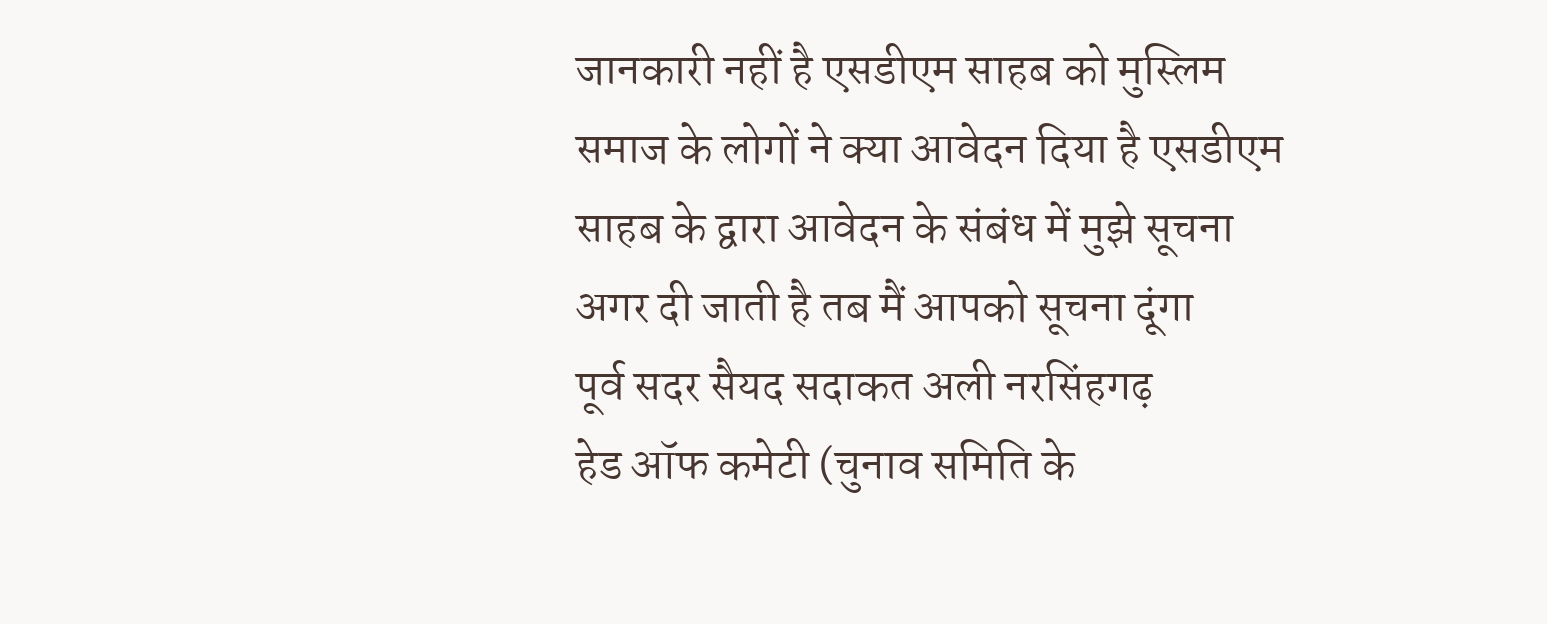जानकारी नहीं है एसडीएम साहब को मुस्लिम समाज के लोगों ने क्या आवेदन दिया है एसडीएम साहब के द्वारा आवेदन के संबंध में मुझे सूचना अगर दी जाती है तब मैं आपको सूचना दूंगा
पूर्व सदर सैयद सदाकत अली नरसिंहगढ़
हेड ऑफ कमेटी (चुनाव समिति के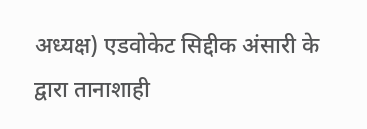अध्यक्ष) एडवोकेट सिद्दीक अंसारी के द्वारा तानाशाही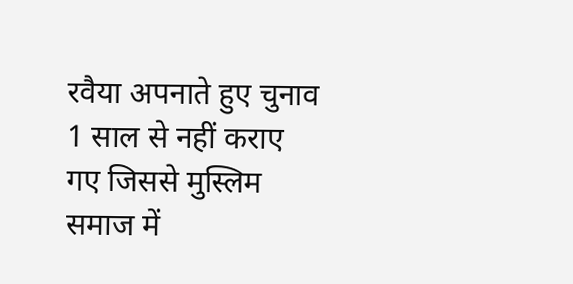रवैया अपनाते हुए चुनाव 1 साल से नहीं कराए गए जिससे मुस्लिम समाज में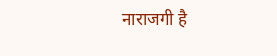नाराजगी है